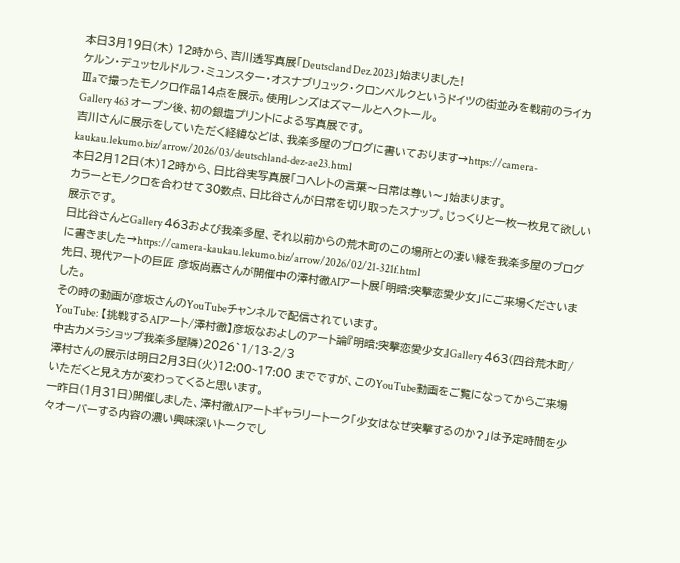本日3月19日(木) 12時から、吉川透写真展「Deutscland Dez.2023」始まりました!
ケルン・デュッセルドルフ・ミュンスター・オスナブリュック・クロンベルクというドイツの街並みを戦前のライカⅢaで撮ったモノクロ作品14点を展示。使用レンズはズマールとヘクトール。
Gallery 463 オープン後、初の銀塩プリントによる写真展です。
吉川さんに展示をしていただく経緯などは、我楽多屋のブログに書いております→https://camera-kaukau.lekumo.biz/arrow/2026/03/deutschland-dez-ae23.html
本日2月12日(木)12時から、日比谷実写真展「コヘレトの言葉〜日常は尊い〜」始まります。
カラーとモノクロを合わせて30数点、日比谷さんが日常を切り取ったスナップ。じっくりと一枚一枚見て欲しい展示です。
日比谷さんとGallery 463および我楽多屋、それ以前からの荒木町のこの場所との凄い縁を我楽多屋のブログに書きました→https://camera-kaukau.lekumo.biz/arrow/2026/02/21-321f.html
先日、現代アートの巨匠 彦坂尚嘉さんが開催中の澤村徹AIアート展「明暗:突撃恋愛少女」にご来場くださいました。
その時の動画が彦坂さんのYouTubeチャンネルで配信されています。
YouTube: 【挑戦するAIアート/澤村徹】彦坂なおよしのアート論『明暗:突撃恋愛少女』Gallery 463(四谷荒木町/中古カメラショップ我楽多屋隣)2026`1/13-2/3
澤村さんの展示は明日2月3日(火)12:00~17:00 までですが、このYouTube動画をご覧になってからご来場いただくと見え方が変わってくると思います。
一昨日(1月31日)開催しました、澤村徹AIアートギャラリートーク「少女はなぜ突撃するのか?」は予定時間を少々オーバーする内容の濃い興味深いトークでし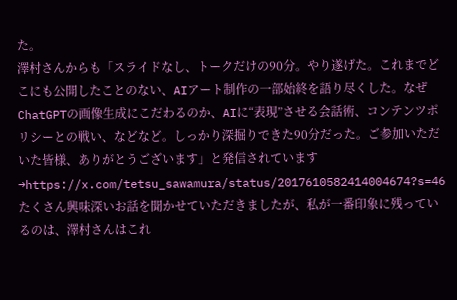た。
澤村さんからも「スライドなし、トークだけの90分。やり遂げた。これまでどこにも公開したことのない、AIアート制作の一部始終を語り尽くした。なぜChatGPTの画像生成にこだわるのか、AIに“表現”させる会話術、コンテンツポリシーとの戦い、などなど。しっかり深掘りできた90分だった。ご参加いただいた皆様、ありがとうございます」と発信されています→https://x.com/tetsu_sawamura/status/2017610582414004674?s=46
たくさん興味深いお話を聞かせていただきましたが、私が一番印象に残っているのは、澤村さんはこれ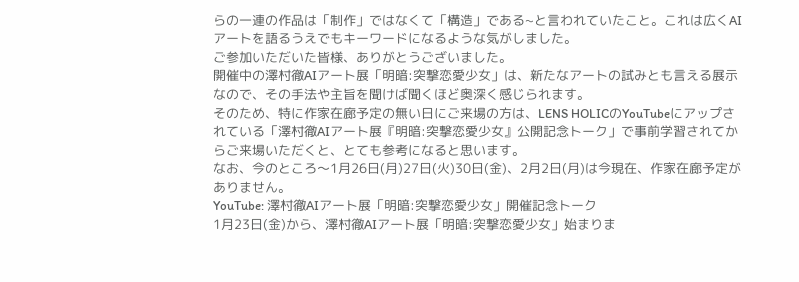らの一連の作品は「制作」ではなくて「構造」である~と言われていたこと。これは広くAIアートを語るうえでもキーワードになるような気がしました。
ご参加いただいた皆様、ありがとうございました。
開催中の澤村徹AIアート展「明暗:突撃恋愛少女」は、新たなアートの試みとも言える展示なので、その手法や主旨を聞けば聞くほど奥深く感じられます。
そのため、特に作家在廊予定の無い日にご来場の方は、LENS HOLICのYouTubeにアップされている「澤村徹AIアート展『明暗:突撃恋愛少女』公開記念トーク」で事前学習されてからご来場いただくと、とても参考になると思います。
なお、今のところ〜1月26日(月)27日(火)30日(金)、2月2日(月)は今現在、作家在廊予定がありません。
YouTube: 澤村徹AIアート展「明暗:突撃恋愛少女」開催記念トーク
1月23日(金)から、澤村徹AIアート展「明暗:突撃恋愛少女」始まりま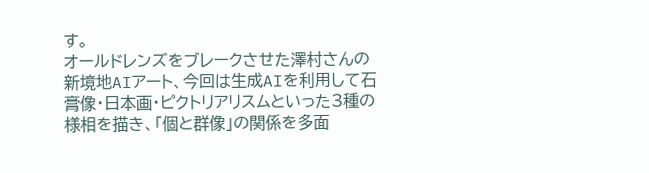す。
オールドレンズをブレークさせた澤村さんの新境地AIアート、今回は生成AIを利用して石膏像・日本画・ピクトリアリスムといった3種の様相を描き、「個と群像」の関係を多面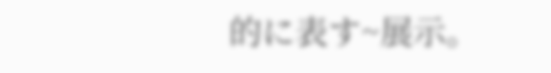的に表す~展示。